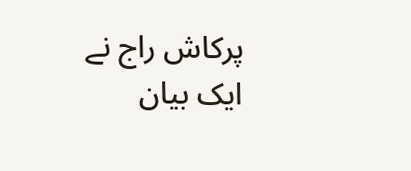پرکاش راج نے ایک بیان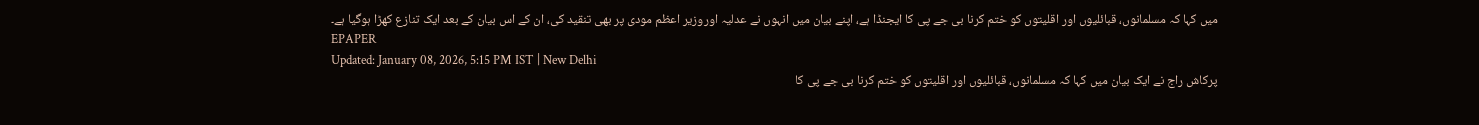میں کہا کہ مسلمانوں، قبائلیوں اور اقلیتوں کو ختم کرنا بی جے پی کا ایجنڈا ہے، اپنے بیان میں انہوں نے عدلیہ اوروزیر اعظم مودی پر بھی تنقید کی، ان کے اس بیان کے بعد ایک تنازع کھڑا ہوگیا ہے۔
EPAPER
Updated: January 08, 2026, 5:15 PM IST | New Delhi
پرکاش راج نے ایک بیان میں کہا کہ مسلمانوں، قبائلیوں اور اقلیتوں کو ختم کرنا بی جے پی کا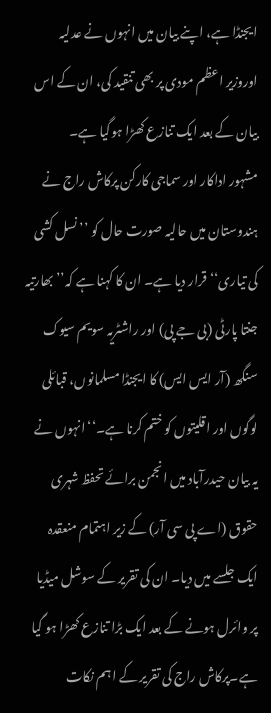ایجنڈا ہے، اپنے بیان میں انہوں نے عدلیہ اوروزیر اعظم مودی پر بھی تنقید کی، ان کے اس بیان کے بعد ایک تنازع کھڑا ہوگیا ہے۔
مشہور اداکار اور سماجی کارکن پرکاش راج نے ہندوستان میں حالیہ صورت حال کو ’’نسل کشی کی تیاری‘‘قرار دیا ہے۔ ان کا کہنا ہے کہ’’ بھارتیہ جنتا پارٹی (بی جے پی) اور راشٹریہ سویم سیوک سنگھ (آر ایس ایس) کا ایجنڈا مسلمانوں، قبائلی لوگوں اور اقلیتوں کو ختم کرنا ہے۔‘‘انہوں نے یہ بیان حیدرآباد میں انجمن برائے تحفظ شہری حقوق (اے پی سی آر) کے زیر اہتمام منعقدہ ایک جلسے میں دیا۔ ان کی تقریر کے سوشل میڈیا پر وائرل ہونے کے بعد ایک بڑا تنازع کھڑا ہو گیا ہے۔پرکاش راج کی تقریر کے اہم نکات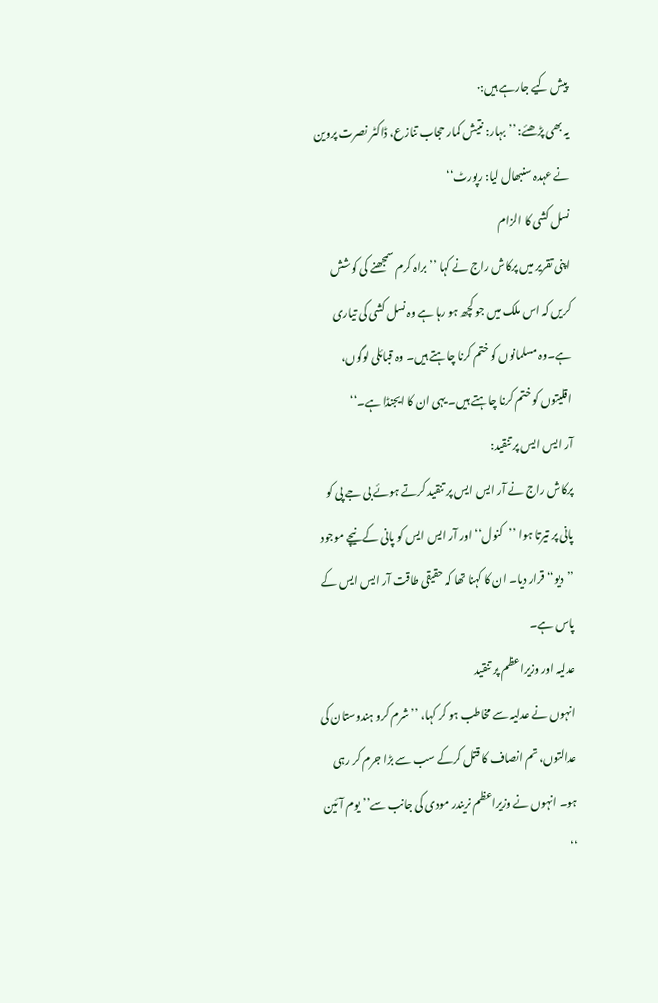پیش کیے جارہے ہیں:·
یہ بھی پڑھئے: ’’بہار: نتیش کمار حجاب تنازع، ڈاکٹر نصرت پروین نے عہدہ سنبھال لیا: رپورٹ‘‘
نسل کشی کا الزام
اپنی تقریر میں پرکاش راج نے کہا ’’براہ کرم سمجھنے کی کوشش کریں کہ اس ملک میں جو کچھ ہو رہا ہے وہ نسل کشی کی تیاری ہے۔وہ مسلمانوں کو ختم کرنا چاہتے ہیں۔ وہ قبائلی لوگوں، اقلیتوں کو ختم کرنا چاہتے ہیں۔ یہی ان کا ایجنڈا ہے۔‘‘
آر ایس ایس پر تنقید:
پرکاش راج نے آر ایس ایس پر تنقید کرتے ہوئے بی جے پی کو پانی پر تیرتا ہوا ’’کنول‘‘ اور آر ایس ایس کو پانی کے نیچے موجود ’’دیو‘‘قرار دیا۔ ان کا کہنا تھا کہ حقیقی طاقت آر ایس ایس کے پاس ہے۔
عدلیہ اور وزیراعظم پر تنقید
انہوں نے عدلیہ سے مخاطب ہو کر کہا، ’’شرم کرو ہندوستان کی عدالتوں، تم انصاف کا قتل کرکے سب سے بڑا جرم کر رہی ہو۔ انہوں نے وزیراعظم نریندر مودی کی جانب سے’’یوم آئین ‘‘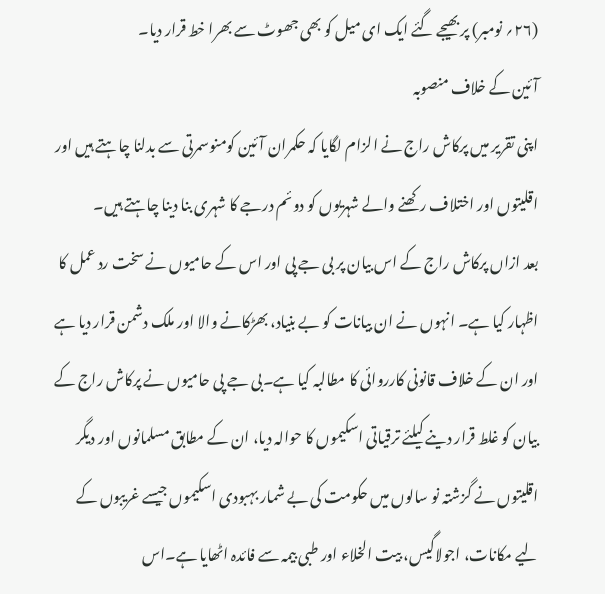(۲۶؍ نومبر) پر بھیجے گئے ایک ای میل کو بھی جھوٹ سے بھرا خط قرار دیا۔
آئین کے خلاف منصوبہ
اپنی تقریر میں پرکاش راج نے الزام لگایا کہ حکمران آئین کومنوسمرتی سے بدلنا چاہتے ہیں اور اقلیتوں اور اختلاف رکھنے والے شہریوں کو دوئم درجے کا شہری بنا دینا چاہتے ہیں۔
بعد ازاں پرکاش راج کے اس بیان پر بی جے پی اور اس کے حامیوں نے سخت رد عمل کا اظہار کیا ہے۔ انہوں نے ان بیانات کو بے بنیاد، بھڑکانے والا اور ملک دشمن قرار دیا ہے اور ان کے خلاف قانونی کارروائی کا مطالبہ کیا ہے۔بی جے پی حامیوں نے پرکاش راج کے بیان کو غلط قرار دینے کیلئے ترقیاتی اسکیموں کا حوالہ دیا، ان کے مطابق مسلمانوں اور دیگر اقلیتوں نے گزشتہ نو سالوں میں حکومت کی بے شمار بہبودی اسکیموں جیسے غریبوں کے لیے مکانات، اجولاگیس، بیت الخلاء اور طبی بیمہ سے فائدہ اٹھایا ہے۔اس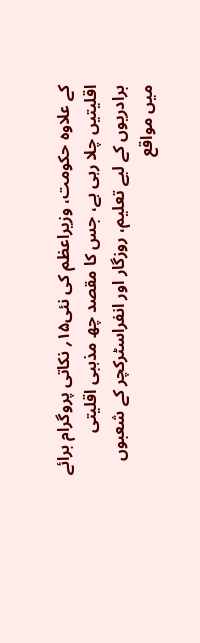کے علاوہ حکومت، وزیراعظم کی نئی۱۵؍ نکاتی پروگرام برائے اقلیتیں چلا رہی ہے، جس کا مقصد چھ مذہبی اقلیتی برادریوں کے لیے تعلیم، روزگار اور انفراسٹرکچر کے شعبوں میں مواقع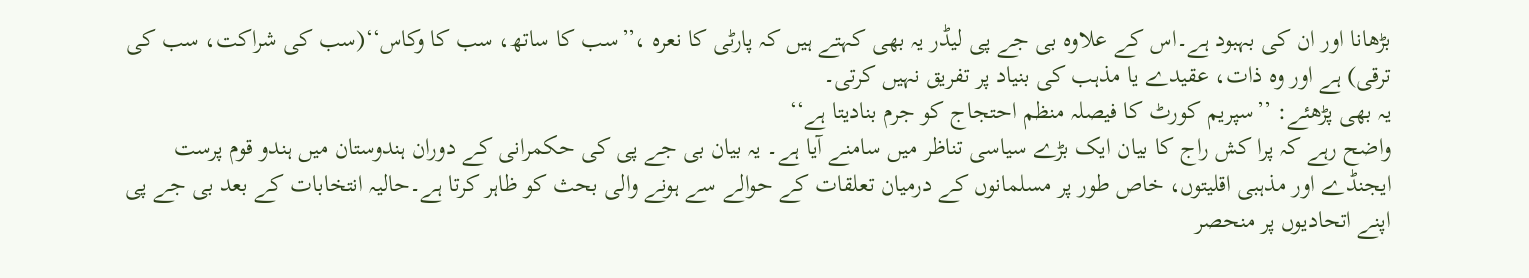بڑھانا اور ان کی بہبود ہے۔اس کے علاوہ بی جے پی لیڈر یہ بھی کہتے ہیں کہ پارٹی کا نعرہ ،’’سب کا ساتھ، سب کا وکاس‘‘(سب کی شراکت، سب کی ترقی) ہے اور وہ ذات، عقیدے یا مذہب کی بنیاد پر تفریق نہیں کرتی۔
یہ بھی پڑھئے: ’’سپریم کورٹ کا فیصلہ منظم احتجاج کو جرم بنادیتا ہے‘‘
واضح رہے کہ پرا کش راج کا بیان ایک بڑے سیاسی تناظر میں سامنے آیا ہے۔ یہ بیان بی جے پی کی حکمرانی کے دوران ہندوستان میں ہندو قوم پرست ایجنڈے اور مذہبی اقلیتوں، خاص طور پر مسلمانوں کے درمیان تعلقات کے حوالے سے ہونے والی بحث کو ظاہر کرتا ہے۔حالیہ انتخابات کے بعد بی جے پی اپنے اتحادیوں پر منحصر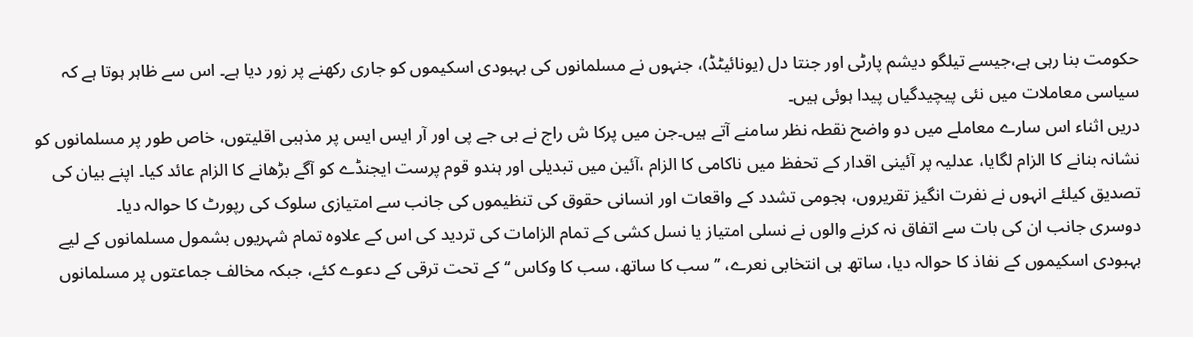حکومت بنا رہی ہے،جیسے تیلگو دیشم پارٹی اور جنتا دل (یونائیٹڈ)، جنہوں نے مسلمانوں کی بہبودی اسکیموں کو جاری رکھنے پر زور دیا ہے۔ اس سے ظاہر ہوتا ہے کہ سیاسی معاملات میں نئی پیچیدگیاں پیدا ہوئی ہیں۔
دریں اثناء اس سارے معاملے میں دو واضح نقطہ نظر سامنے آتے ہیں۔جن میں پرکا ش راج نے بی جے پی اور آر ایس ایس پر مذہبی اقلیتوں، خاص طور پر مسلمانوں کو نشانہ بنانے کا الزام لگایا، عدلیہ پر آئینی اقدار کے تحفظ میں ناکامی کا الزام ،آئین میں تبدیلی اور ہندو قوم پرست ایجنڈے کو آگے بڑھانے کا الزام عائد کیا۔ اپنے بیان کی تصدیق کیلئے انہوں نے نفرت انگیز تقریروں، ہجومی تشدد کے واقعات اور انسانی حقوق کی تنظیموں کی جانب سے امتیازی سلوک کی رپورٹ کا حوالہ دیا۔
دوسری جانب ان کی بات سے اتفاق نہ کرنے والوں نے نسلی امتیاز یا نسل کشی کے تمام الزامات کی تردید کی اس کے علاوہ تمام شہریوں بشمول مسلمانوں کے لیے بہبودی اسکیموں کے نفاذ کا حوالہ دیا، ساتھ ہی انتخابی نعرے، ’’ سب کا ساتھ، سب کا وکاس ‘‘ کے تحت ترقی کے دعوے کئے، جبکہ مخالف جماعتوں پر مسلمانوں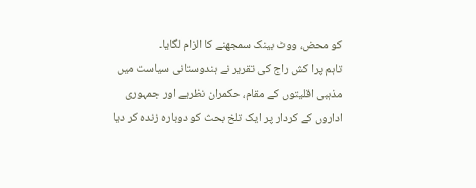کو محض، ووٹ بینک سمجھنے کا الزام لگایا۔
تاہم پرا کش راج کی تقریر نے ہندوستانی سیاست میں مذہبی اقلیتوں کے مقام، حکمران نظریے اور جمہوری اداروں کے کردار پر ایک تلخ بحث کو دوبارہ زندہ کر دیا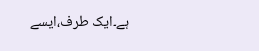ہے۔ایک طرف،ایسے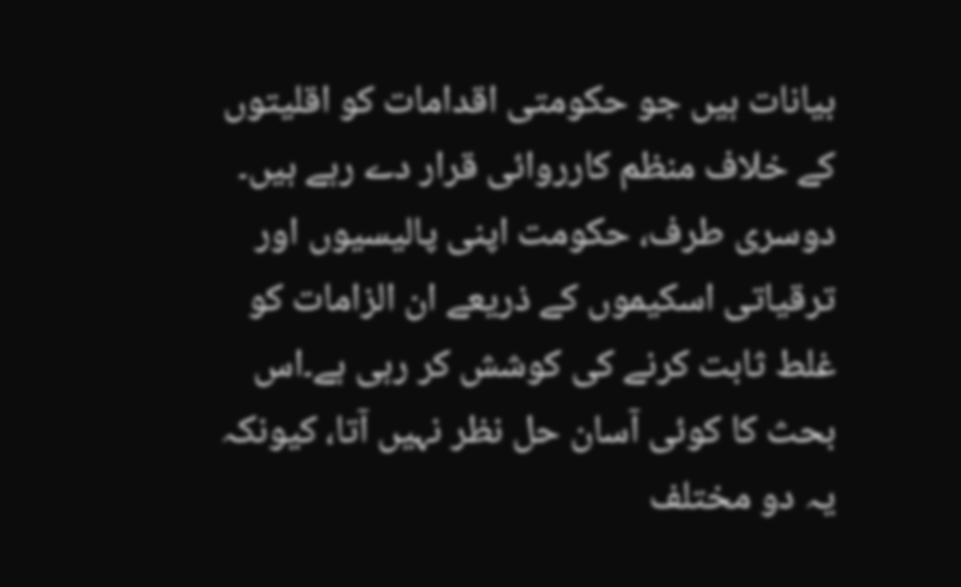بیانات ہیں جو حکومتی اقدامات کو اقلیتوں کے خلاف منظم کارروائی قرار دے رہے ہیں۔ دوسری طرف، حکومت اپنی پالیسیوں اور ترقیاتی اسکیموں کے ذریعے ان الزامات کو غلط ثابت کرنے کی کوشش کر رہی ہے۔اس بحث کا کوئی آسان حل نظر نہیں آتا، کیونکہ یہ دو مختلف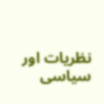نظریات اور سیاسی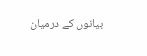بیانوں کے درمیان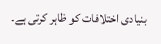بنیادی اختلافات کو ظاہر کرتی ہے۔